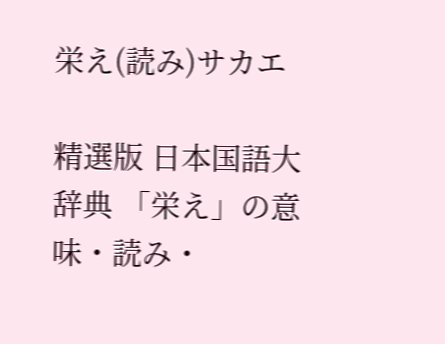栄え(読み)サカエ

精選版 日本国語大辞典 「栄え」の意味・読み・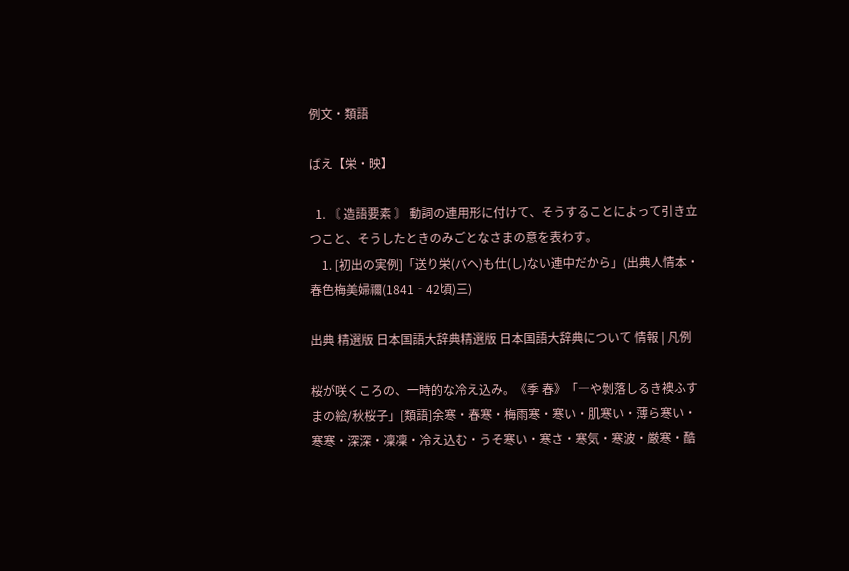例文・類語

ばえ【栄・映】

  1. 〘 造語要素 〙 動詞の連用形に付けて、そうすることによって引き立つこと、そうしたときのみごとなさまの意を表わす。
    1. [初出の実例]「送り栄(バヘ)も仕(し)ない連中だから」(出典人情本・春色梅美婦禰(1841‐42頃)三)

出典 精選版 日本国語大辞典精選版 日本国語大辞典について 情報 | 凡例

桜が咲くころの、一時的な冷え込み。《季 春》「―や剝落しるき襖ふすまの絵/秋桜子」[類語]余寒・春寒・梅雨寒・寒い・肌寒い・薄ら寒い・寒寒・深深・凜凜・冷え込む・うそ寒い・寒さ・寒気・寒波・厳寒・酷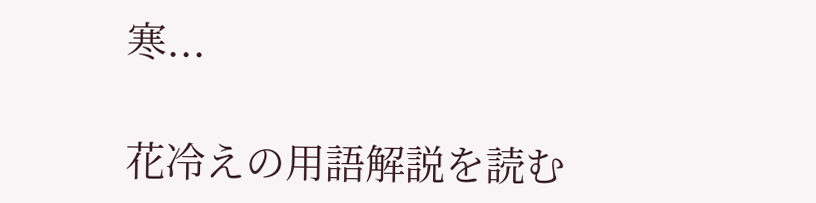寒...

花冷えの用語解説を読む